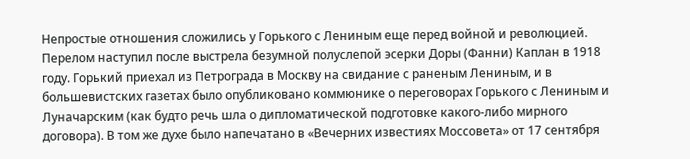Непростые отношения сложились у Горького с Лениным еще перед войной и революцией. Перелом наступил после выстрела безумной полуслепой эсерки Доры (Фанни) Каплан в 1918 году. Горький приехал из Петрограда в Москву на свидание с раненым Лениным, и в большевистских газетах было опубликовано коммюнике о переговорах Горького с Лениным и Луначарским (как будто речь шла о дипломатической подготовке какого-либо мирного договора). В том же духе было напечатано в «Вечерних известиях Моссовета» от 17 сентября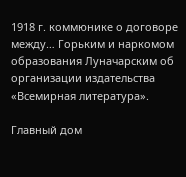1918 г. коммюнике о договоре между… Горьким и наркомом образования Луначарским об организации издательства «Всемирная литература».

Главный дом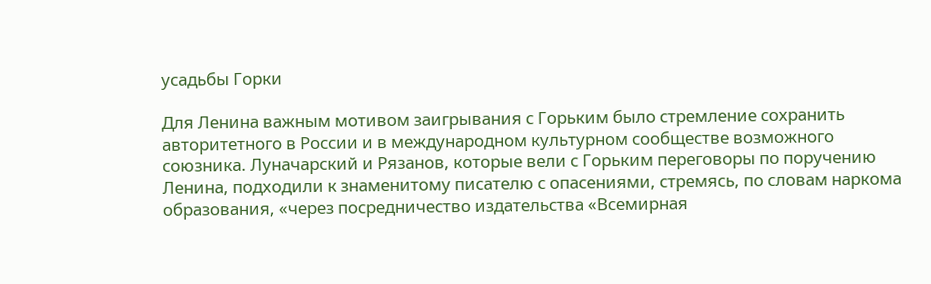усадьбы Горки

Для Ленина важным мотивом заигрывания с Горьким было стремление сохранить авторитетного в России и в международном культурном сообществе возможного союзника. Луначарский и Рязанов, которые вели с Горьким переговоры по поручению Ленина, подходили к знаменитому писателю с опасениями, стремясь, по словам наркома образования, «через посредничество издательства «Всемирная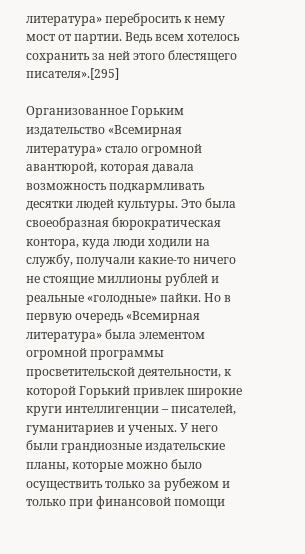литература» перебросить к нему мост от партии. Ведь всем хотелось сохранить за ней этого блестящего писателя».[295]

Организованное Горьким издательство «Всемирная литература» стало огромной авантюрой, которая давала возможность подкармливать десятки людей культуры. Это была своеобразная бюрократическая контора, куда люди ходили на службу, получали какие-то ничего не стоящие миллионы рублей и реальные «голодные» пайки. Но в первую очередь «Всемирная литература» была элементом огромной программы просветительской деятельности, к которой Горький привлек широкие круги интеллигенции – писателей, гуманитариев и ученых. У него были грандиозные издательские планы, которые можно было осуществить только за рубежом и только при финансовой помощи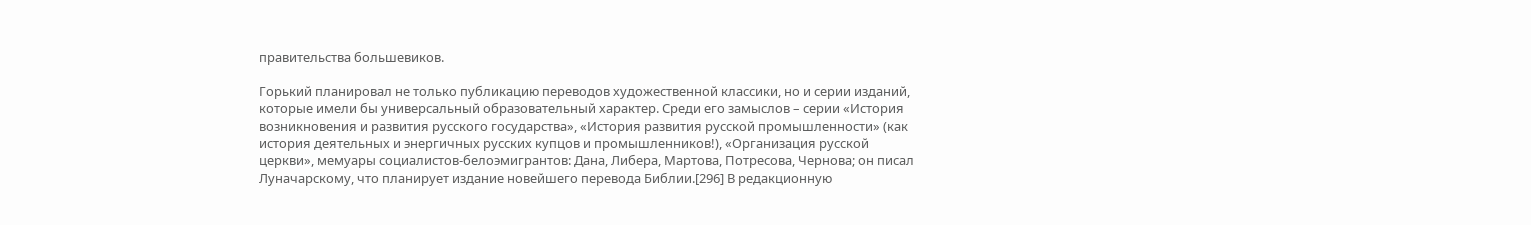правительства большевиков.

Горький планировал не только публикацию переводов художественной классики, но и серии изданий, которые имели бы универсальный образовательный характер. Среди его замыслов – серии «История возникновения и развития русского государства», «История развития русской промышленности» (как история деятельных и энергичных русских купцов и промышленников!), «Организация русской церкви», мемуары социалистов-белоэмигрантов: Дана, Либера, Мартова, Потресова, Чернова; он писал Луначарскому, что планирует издание новейшего перевода Библии.[296] В редакционную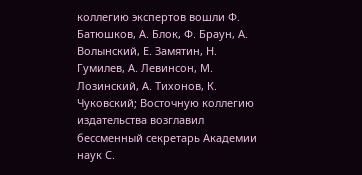коллегию экспертов вошли Ф. Батюшков, А. Блок, Ф. Браун, А. Волынский, Е. Замятин, Н. Гумилев, А. Левинсон, М. Лозинский, А. Тихонов, К. Чуковский; Восточную коллегию издательства возглавил бессменный секретарь Академии наук С.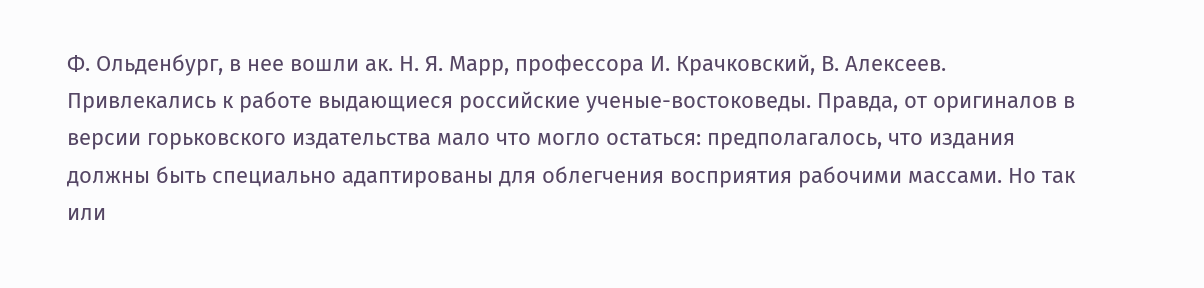Ф. Ольденбург, в нее вошли ак. Н. Я. Марр, профессора И. Крачковский, В. Алексеев. Привлекались к работе выдающиеся российские ученые-востоковеды. Правда, от оригиналов в версии горьковского издательства мало что могло остаться: предполагалось, что издания должны быть специально адаптированы для облегчения восприятия рабочими массами. Но так или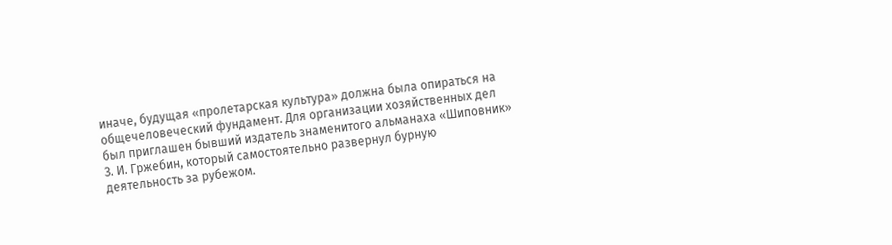иначе, будущая «пролетарская культура» должна была опираться на общечеловеческий фундамент. Для организации хозяйственных дел был приглашен бывший издатель знаменитого альманаха «Шиповник» З. И. Гржебин, который самостоятельно развернул бурную деятельность за рубежом.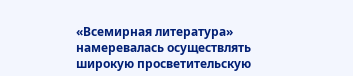«Всемирная литература» намеревалась осуществлять широкую просветительскую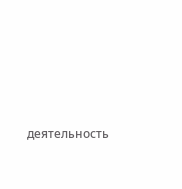деятельность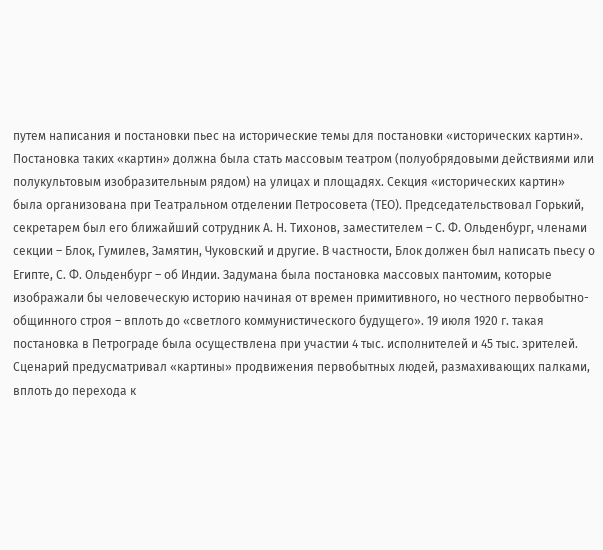путем написания и постановки пьес на исторические темы для постановки «исторических картин». Постановка таких «картин» должна была стать массовым театром (полуобрядовыми действиями или полукультовым изобразительным рядом) на улицах и площадях. Секция «исторических картин» была организована при Театральном отделении Петросовета (ТЕО). Председательствовал Горький, секретарем был его ближайший сотрудник А. Н. Тихонов, заместителем – С. Ф. Ольденбург, членами секции – Блок, Гумилев, Замятин, Чуковский и другие. В частности, Блок должен был написать пьесу о Египте, С. Ф. Ольденбург – об Индии. Задумана была постановка массовых пантомим, которые изображали бы человеческую историю начиная от времен примитивного, но честного первобытно-общинного строя – вплоть до «светлого коммунистического будущего». 19 июля 1920 г. такая постановка в Петрограде была осуществлена при участии 4 тыс. исполнителей и 45 тыс. зрителей. Сценарий предусматривал «картины» продвижения первобытных людей, размахивающих палками, вплоть до перехода к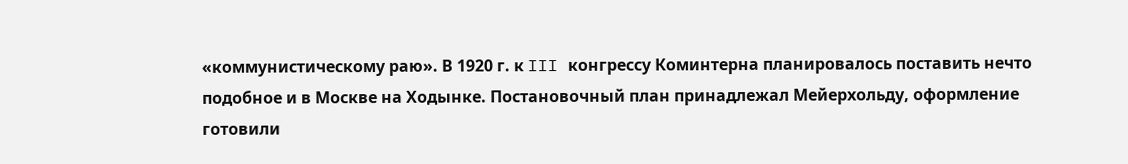«коммунистическому раю». В 1920 г. к III конгрессу Коминтерна планировалось поставить нечто подобное и в Москве на Ходынке. Постановочный план принадлежал Мейерхольду, оформление готовили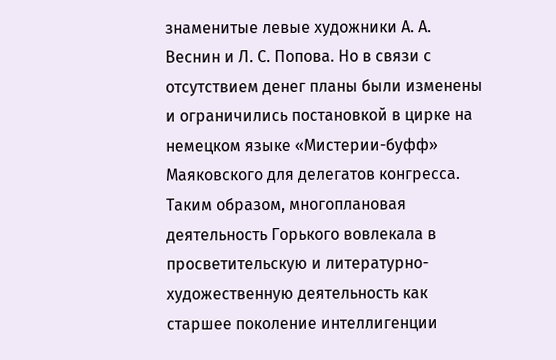знаменитые левые художники А. А. Веснин и Л. С. Попова. Но в связи с отсутствием денег планы были изменены и ограничились постановкой в цирке на немецком языке «Мистерии-буфф» Маяковского для делегатов конгресса. Таким образом, многоплановая деятельность Горького вовлекала в просветительскую и литературно-художественную деятельность как старшее поколение интеллигенции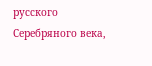русского Серебряного века,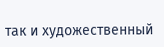так и художественный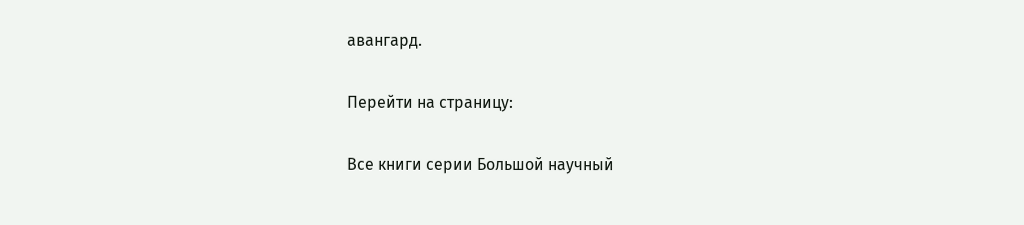авангард.

Перейти на страницу:

Все книги серии Большой научный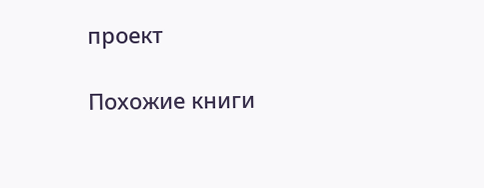проект

Похожие книги